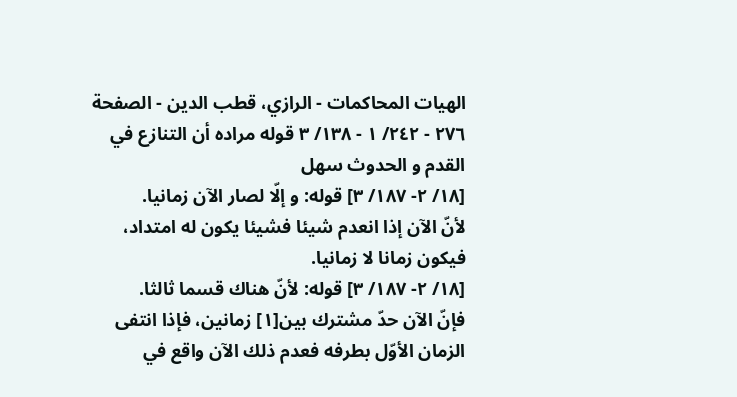الهيات المحاكمات - الرازي، قطب الدين - الصفحة ٢٧٦ - ٢٤٢/ ١ - ١٣٨/ ٣ قوله مراده أن التنازع في القدم و الحدوث سهل
[١٨/ ٢- ١٨٧/ ٣] قوله: و إلّا لصار الآن زمانيا.
لأنّ الآن إذا انعدم شيئا فشيئا يكون له امتداد، فيكون زمانا لا زمانيا.
[١٨/ ٢- ١٨٧/ ٣] قوله: لأنّ هناك قسما ثالثا.
فإنّ الآن حدّ مشترك بين[١] زمانين، فإذا انتفى الزمان الأوّل بطرفه فعدم ذلك الآن واقع في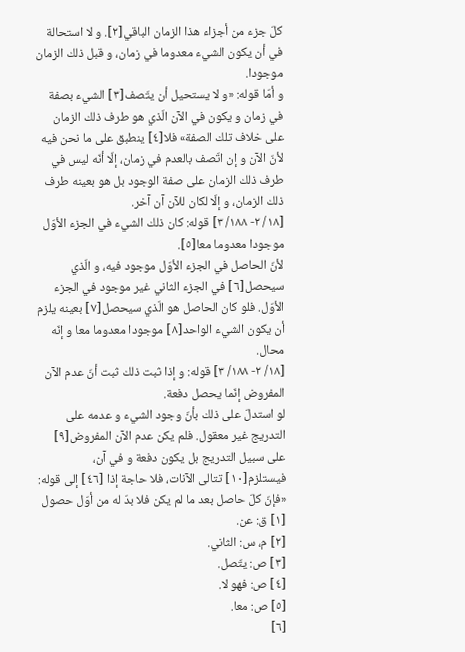كلّ جزء من أجزاء هذا الزمان الباقي[٢]. و لا استحالة في أن يكون الشيء معدوما في زمان، و قبل ذلك الزمان موجودا.
و أمّا قوله: «و لا يستحيل أن يتّصف[٣] الشيء بصفة في زمان و يكون في الآن الّذي هو طرف ذلك الزمان على خلاف تلك الصفة» فلا[٤] ينطبق على ما نحن فيه لأنّ الآن و إن اتّصف بالعدم في زمان، إلّا أنّه ليس في طرف ذلك الزمان على صفة الوجود بل هو بعينه طرف ذلك الزمان، و إلّا لكان للآن آن آخر.
[١٨/ ٢- ١٨٨/ ٣] قوله: كان ذلك الشيء في الجزء الأوّل موجودا معدوما معا[٥].
لأنّ الحاصل في الجزء الأوّل موجود فيه، و الّذي سيحصل[٦] في الجزء الثاني غير موجود في الجزء الأوّل. فلو كان الحاصل هو الّذي سيحصل[٧] بعينه يلزم أن يكون الشيء الواحد[٨] موجودا معدوما معا و إنّه محال.
[١٨/ ٢- ١٨٨/ ٣] قوله: و إذا ثبت ذلك ثبت أنّ عدم الآن المفروض إنّما يحصل دفعة.
لو استدلّ على ذلك بأنّ وجود الشيء و عدمه على التدريج غير معقول. فلم يكن عدم الآن المفروض[٩] على سبيل التدريج بل يكون دفعة و في آن، فيستلزم[١٠] تتالى الآنات، فلا حاجة إذا [٤٦] إلى قوله: «فإنّ كلّ حاصل بعد ما لم يكن فلا بدّ له من أوّل حصول
[١] ق: عن.
[٢] م، س: الثاني.
[٣] ص: يتّصل.
[٤] ص: فهو لا.
[٥] ص: معا.
[٦]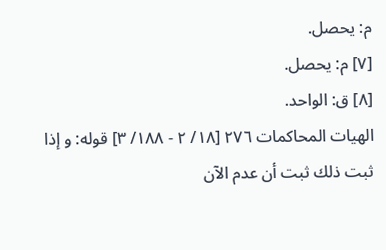م: يحصل.
[٧] م: يحصل.
[٨] ق: الواحد.
الهيات المحاكمات ٢٧٦ [١٨/ ٢ - ١٨٨/ ٣] قوله: و إذا ثبت ذلك ثبت أن عدم الآن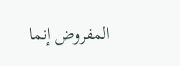المفروض إنما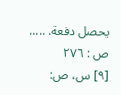يحصل دفعة. ..... ص : ٢٧٦
[٩] س، ص: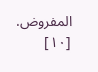المفروض.
[١٠]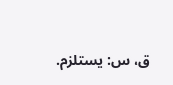ق، س: يستلزم.